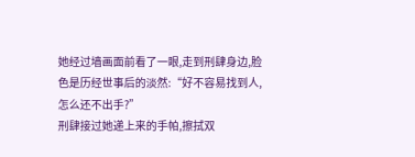她经过墙画面前看了一眼,走到刑肆身边,脸色是历经世事后的淡然:“好不容易找到人,怎么还不出手?”
刑肆接过她递上来的手帕,擦拭双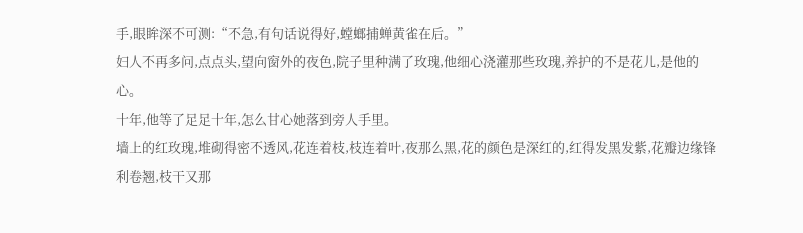手,眼眸深不可测:“不急,有句话说得好,螳螂捕蝉黄雀在后。”
妇人不再多问,点点头,望向窗外的夜色,院子里种满了玫瑰,他细心浇灌那些玫瑰,养护的不是花儿,是他的心。
十年,他等了足足十年,怎么甘心她落到旁人手里。
墙上的红玫瑰,堆砌得密不透风,花连着枝,枝连着叶,夜那么黑,花的颜色是深红的,红得发黑发紫,花瓣边缘锋利卷翘,枝干又那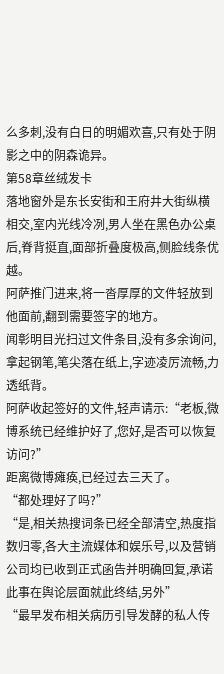么多刺,没有白日的明媚欢喜,只有处于阴影之中的阴森诡异。
第58章丝绒发卡
落地窗外是东长安街和王府井大街纵横相交,室内光线冷冽,男人坐在黑色办公桌后,脊背挺直,面部折叠度极高,侧脸线条优越。
阿萨推门进来,将一沓厚厚的文件轻放到他面前,翻到需要签字的地方。
闻彰明目光扫过文件条目,没有多余询问,拿起钢笔,笔尖落在纸上,字迹凌厉流畅,力透纸背。
阿萨收起签好的文件,轻声请示:“老板,微博系统已经维护好了,您好,是否可以恢复访问?”
距离微博瘫痪,已经过去三天了。
“都处理好了吗?”
“是,相关热搜词条已经全部清空,热度指数归零,各大主流媒体和娱乐号,以及营销公司均已收到正式函告并明确回复,承诺此事在舆论层面就此终结,另外”
“最早发布相关病历引导发酵的私人传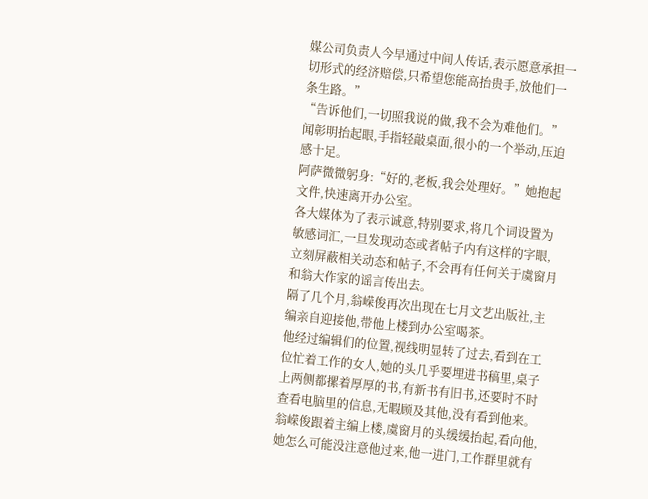媒公司负责人今早通过中间人传话,表示愿意承担一切形式的经济赔偿,只希望您能高抬贵手,放他们一条生路。”
“告诉他们,一切照我说的做,我不会为难他们。”闻彰明抬起眼,手指轻敲桌面,很小的一个举动,压迫感十足。
阿萨微微躬身:“好的,老板,我会处理好。”她抱起文件,快速离开办公室。
各大媒体为了表示诚意,特别要求,将几个词设置为敏感词汇,一旦发现动态或者帖子内有这样的字眼,立刻屏蔽相关动态和帖子,不会再有任何关于虞窗月和翁大作家的谣言传出去。
隔了几个月,翁嵘俊再次出现在七月文艺出版社,主编亲自迎接他,带他上楼到办公室喝茶。
他经过编辑们的位置,视线明显转了过去,看到在工位忙着工作的女人,她的头几乎要埋进书稿里,桌子上两侧都摞着厚厚的书,有新书有旧书,还要时不时查看电脑里的信息,无暇顾及其他,没有看到他来。
翁嵘俊跟着主编上楼,虞窗月的头缓缓抬起,看向他,她怎么可能没注意他过来,他一进门,工作群里就有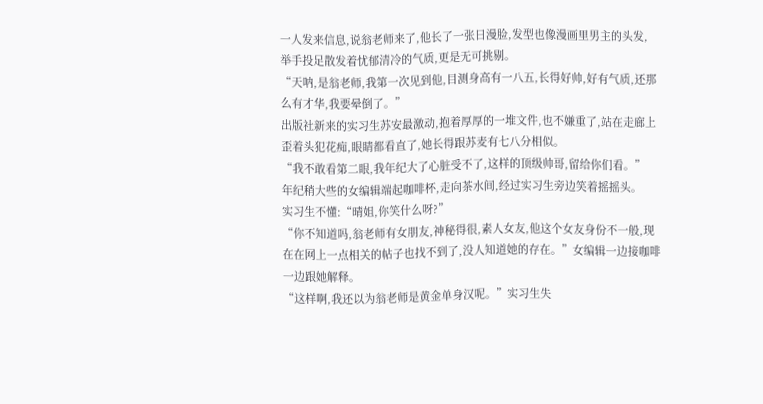一人发来信息,说翁老师来了,他长了一张日漫脸,发型也像漫画里男主的头发,举手投足散发着忧郁清冷的气质,更是无可挑剔。
“天呐,是翁老师,我第一次见到他,目测身高有一八五,长得好帅,好有气质,还那么有才华,我要晕倒了。”
出版社新来的实习生苏安最激动,抱着厚厚的一堆文件,也不嫌重了,站在走廊上歪着头犯花痴,眼睛都看直了,她长得跟苏麦有七八分相似。
“我不敢看第二眼,我年纪大了心脏受不了,这样的顶级帅哥,留给你们看。”
年纪稍大些的女编辑端起咖啡杯,走向茶水间,经过实习生旁边笑着摇摇头。
实习生不懂:“晴姐,你笑什么呀?”
“你不知道吗,翁老师有女朋友,神秘得很,素人女友,他这个女友身份不一般,现在在网上一点相关的帖子也找不到了,没人知道她的存在。”女编辑一边接咖啡一边跟她解释。
“这样啊,我还以为翁老师是黄金单身汉呢。”实习生失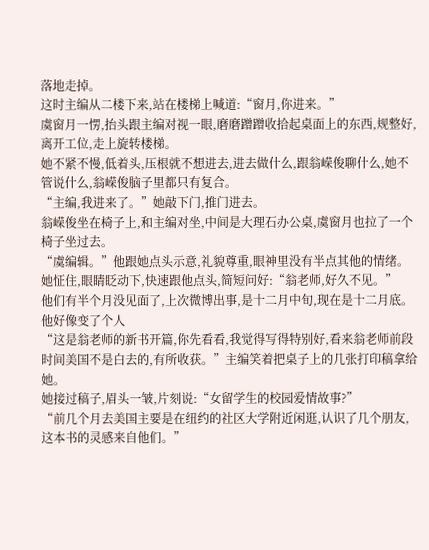落地走掉。
这时主编从二楼下来,站在楼梯上喊道:“窗月,你进来。”
虞窗月一愣,抬头跟主编对视一眼,磨磨蹭蹭收拾起桌面上的东西,规整好,离开工位,走上旋转楼梯。
她不紧不慢,低着头,压根就不想进去,进去做什么,跟翁嵘俊聊什么,她不管说什么,翁嵘俊脑子里都只有复合。
“主编,我进来了。”她敲下门,推门进去。
翁嵘俊坐在椅子上,和主编对坐,中间是大理石办公桌,虞窗月也拉了一个椅子坐过去。
“虞编辑。”他跟她点头示意,礼貌尊重,眼神里没有半点其他的情绪。
她怔住,眼睛眨动下,快速跟他点头,简短问好:“翁老师,好久不见。”
他们有半个月没见面了,上次微博出事,是十二月中旬,现在是十二月底。
他好像变了个人
“这是翁老师的新书开篇,你先看看,我觉得写得特别好,看来翁老师前段时间美国不是白去的,有所收获。”主编笑着把桌子上的几张打印稿拿给她。
她接过稿子,眉头一皱,片刻说:“女留学生的校园爱情故事?”
“前几个月去美国主要是在纽约的社区大学附近闲逛,认识了几个朋友,这本书的灵感来自他们。”